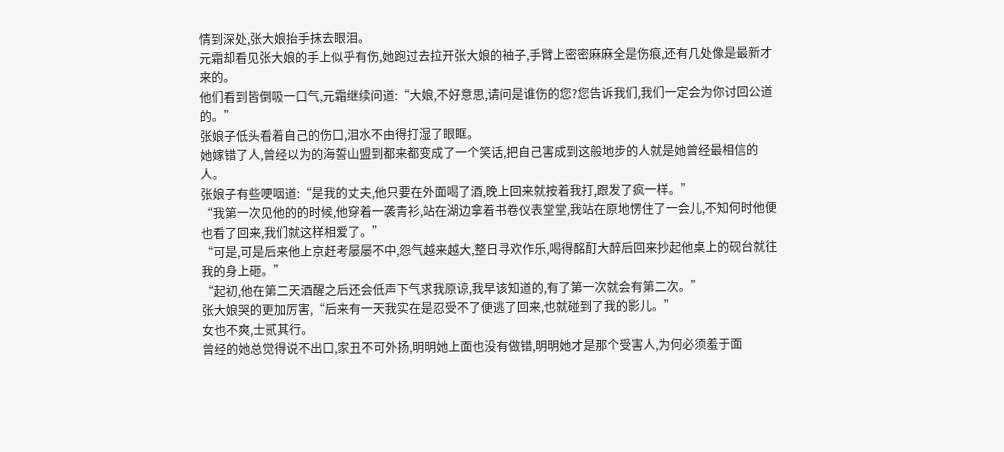情到深处,张大娘抬手抹去眼泪。
元霜却看见张大娘的手上似乎有伤,她跑过去拉开张大娘的袖子,手臂上密密麻麻全是伤痕,还有几处像是最新才来的。
他们看到皆倒吸一口气,元霜继续问道:“大娘,不好意思,请问是谁伤的您?您告诉我们,我们一定会为你讨回公道的。”
张娘子低头看着自己的伤口,泪水不由得打湿了眼眶。
她嫁错了人,曾经以为的海誓山盟到都来都变成了一个笑话,把自己害成到这般地步的人就是她曾经最相信的人。
张娘子有些哽咽道:“是我的丈夫,他只要在外面喝了酒,晚上回来就按着我打,跟发了疯一样。”
“我第一次见他的的时候,他穿着一袭青衫,站在湖边拿着书卷仪表堂堂,我站在原地愣住了一会儿,不知何时他便也看了回来,我们就这样相爱了。”
“可是,可是后来他上京赶考屡屡不中,怨气越来越大,整日寻欢作乐,喝得酩酊大醉后回来抄起他桌上的砚台就往我的身上砸。”
“起初,他在第二天酒醒之后还会低声下气求我原谅,我早该知道的,有了第一次就会有第二次。”
张大娘哭的更加厉害,“后来有一天我实在是忍受不了便逃了回来,也就碰到了我的影儿。”
女也不爽,士贰其行。
曾经的她总觉得说不出口,家丑不可外扬,明明她上面也没有做错,明明她才是那个受害人,为何必须羞于面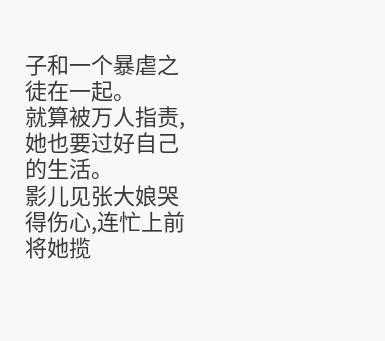子和一个暴虐之徒在一起。
就算被万人指责,她也要过好自己的生活。
影儿见张大娘哭得伤心,连忙上前将她揽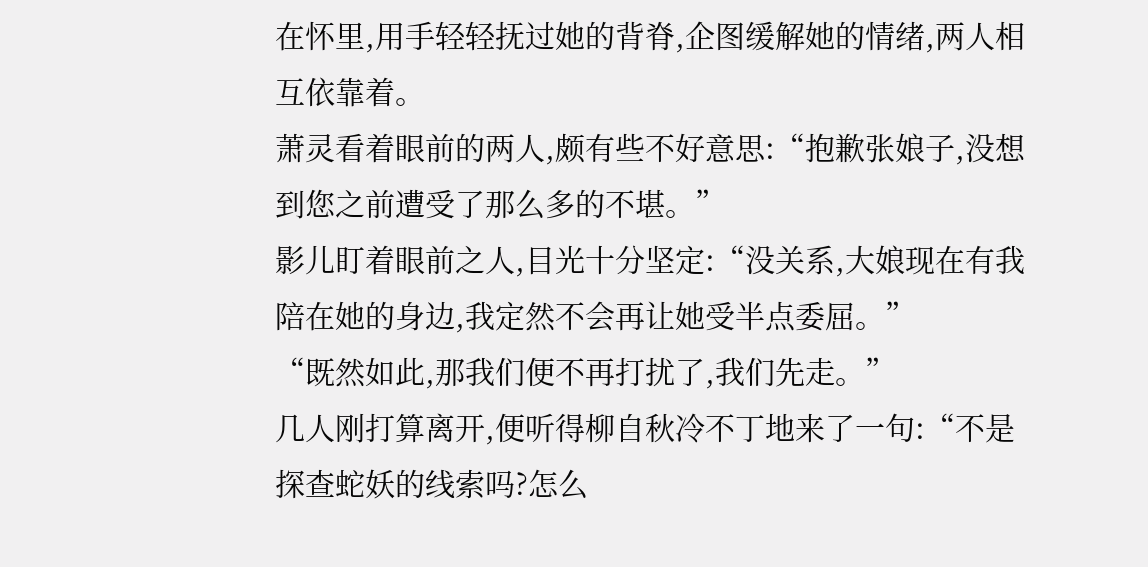在怀里,用手轻轻抚过她的背脊,企图缓解她的情绪,两人相互依靠着。
萧灵看着眼前的两人,颇有些不好意思:“抱歉张娘子,没想到您之前遭受了那么多的不堪。”
影儿盯着眼前之人,目光十分坚定:“没关系,大娘现在有我陪在她的身边,我定然不会再让她受半点委屈。”
“既然如此,那我们便不再打扰了,我们先走。”
几人刚打算离开,便听得柳自秋冷不丁地来了一句:“不是探查蛇妖的线索吗?怎么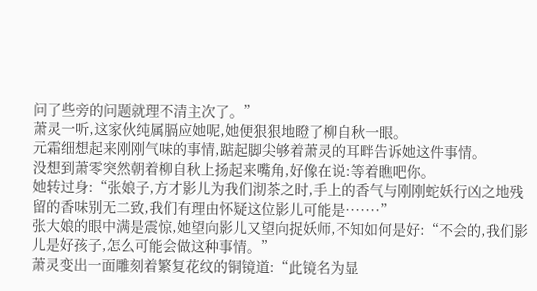问了些旁的问题就理不清主次了。”
萧灵一听,这家伙纯属膈应她呢,她便狠狠地瞪了柳自秋一眼。
元霜细想起来刚刚气味的事情,踮起脚尖够着萧灵的耳畔告诉她这件事情。
没想到萧零突然朝着柳自秋上扬起来嘴角,好像在说:等着瞧吧你。
她转过身:“张娘子,方才影儿为我们沏茶之时,手上的香气与刚刚蛇妖行凶之地残留的香味别无二致,我们有理由怀疑这位影儿可能是·······”
张大娘的眼中满是震惊,她望向影儿又望向捉妖师,不知如何是好:“不会的,我们影儿是好孩子,怎么可能会做这种事情。”
萧灵变出一面雕刻着繁复花纹的铜镜道:“此镜名为显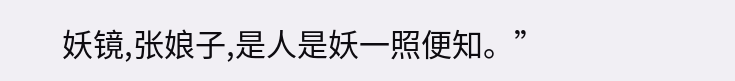妖镜,张娘子,是人是妖一照便知。”